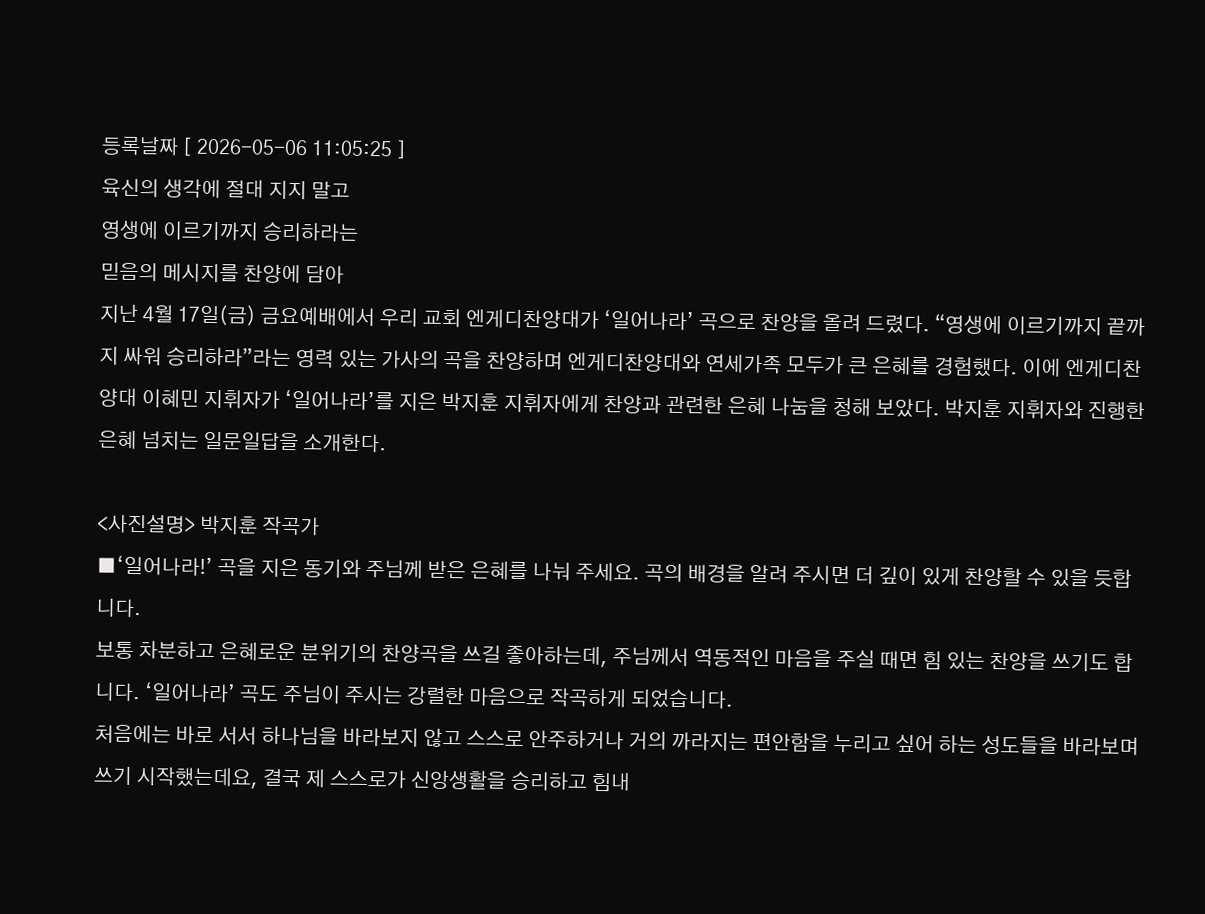등록날짜 [ 2026-05-06 11:05:25 ]
육신의 생각에 절대 지지 말고
영생에 이르기까지 승리하라는
믿음의 메시지를 찬양에 담아
지난 4월 17일(금) 금요예배에서 우리 교회 엔게디찬양대가 ‘일어나라’ 곡으로 찬양을 올려 드렸다. “영생에 이르기까지 끝까지 싸워 승리하라”라는 영력 있는 가사의 곡을 찬양하며 엔게디찬양대와 연세가족 모두가 큰 은혜를 경험했다. 이에 엔게디찬양대 이혜민 지휘자가 ‘일어나라’를 지은 박지훈 지휘자에게 찬양과 관련한 은혜 나눔을 청해 보았다. 박지훈 지휘자와 진행한 은혜 넘치는 일문일답을 소개한다.

<사진설명> 박지훈 작곡가
■‘일어나라!’ 곡을 지은 동기와 주님께 받은 은혜를 나눠 주세요. 곡의 배경을 알려 주시면 더 깊이 있게 찬양할 수 있을 듯합니다.
보통 차분하고 은혜로운 분위기의 찬양곡을 쓰길 좋아하는데, 주님께서 역동적인 마음을 주실 때면 힘 있는 찬양을 쓰기도 합니다. ‘일어나라’ 곡도 주님이 주시는 강렬한 마음으로 작곡하게 되었습니다.
처음에는 바로 서서 하나님을 바라보지 않고 스스로 안주하거나 거의 까라지는 편안함을 누리고 싶어 하는 성도들을 바라보며 쓰기 시작했는데요, 결국 제 스스로가 신앙생활을 승리하고 힘내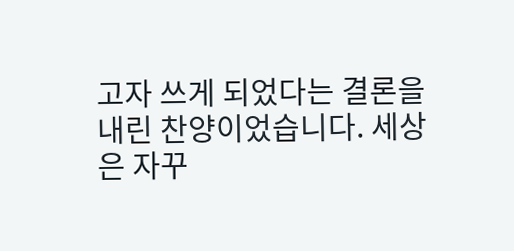고자 쓰게 되었다는 결론을 내린 찬양이었습니다. 세상은 자꾸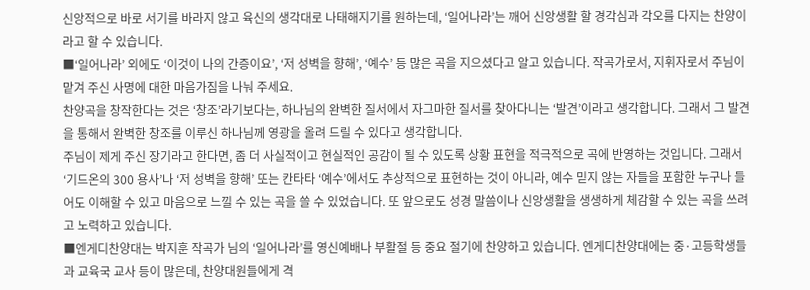신앙적으로 바로 서기를 바라지 않고 육신의 생각대로 나태해지기를 원하는데, ‘일어나라’는 깨어 신앙생활 할 경각심과 각오를 다지는 찬양이라고 할 수 있습니다.
■‘일어나라’ 외에도 ‘이것이 나의 간증이요’, ‘저 성벽을 향해’, ‘예수’ 등 많은 곡을 지으셨다고 알고 있습니다. 작곡가로서, 지휘자로서 주님이 맡겨 주신 사명에 대한 마음가짐을 나눠 주세요.
찬양곡을 창작한다는 것은 ‘창조’라기보다는, 하나님의 완벽한 질서에서 자그마한 질서를 찾아다니는 ‘발견’이라고 생각합니다. 그래서 그 발견을 통해서 완벽한 창조를 이루신 하나님께 영광을 올려 드릴 수 있다고 생각합니다.
주님이 제게 주신 장기라고 한다면, 좀 더 사실적이고 현실적인 공감이 될 수 있도록 상황 표현을 적극적으로 곡에 반영하는 것입니다. 그래서 ‘기드온의 300 용사’나 ‘저 성벽을 향해’ 또는 칸타타 ‘예수’에서도 추상적으로 표현하는 것이 아니라, 예수 믿지 않는 자들을 포함한 누구나 들어도 이해할 수 있고 마음으로 느낄 수 있는 곡을 쓸 수 있었습니다. 또 앞으로도 성경 말씀이나 신앙생활을 생생하게 체감할 수 있는 곡을 쓰려고 노력하고 있습니다.
■엔게디찬양대는 박지훈 작곡가 님의 ‘일어나라’를 영신예배나 부활절 등 중요 절기에 찬양하고 있습니다. 엔게디찬양대에는 중·고등학생들과 교육국 교사 등이 많은데, 찬양대원들에게 격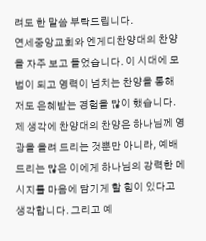려도 한 말씀 부탁드립니다.
연세중앙교회와 엔게디찬양대의 찬양을 자주 보고 들었습니다. 이 시대에 모범이 되고 영력이 넘치는 찬양을 통해 저도 은혜받는 경험을 많이 했습니다.
제 생각에 찬양대의 찬양은 하나님께 영광을 올려 드리는 것뿐만 아니라, 예배드리는 많은 이에게 하나님의 강력한 메시지를 마음에 담기게 할 힘이 있다고 생각합니다. 그리고 예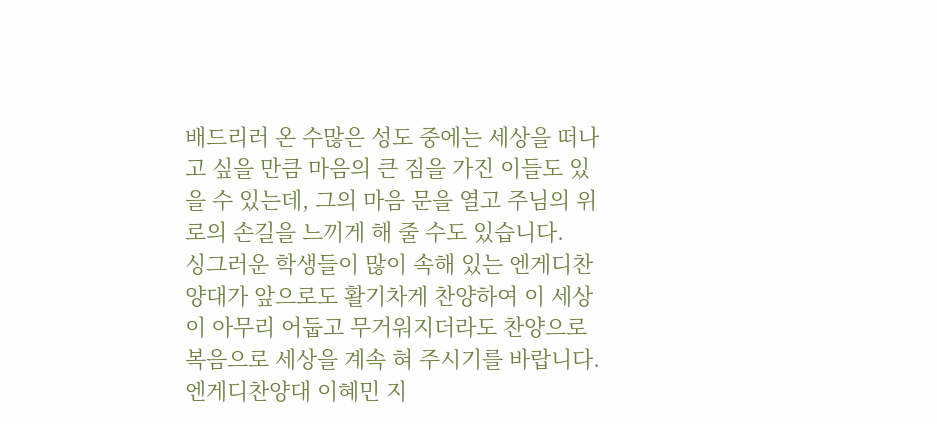배드리러 온 수많은 성도 중에는 세상을 떠나고 싶을 만큼 마음의 큰 짐을 가진 이들도 있을 수 있는데, 그의 마음 문을 열고 주님의 위로의 손길을 느끼게 해 줄 수도 있습니다.
싱그러운 학생들이 많이 속해 있는 엔게디찬양대가 앞으로도 활기차게 찬양하여 이 세상이 아무리 어둡고 무거워지더라도 찬양으로 복음으로 세상을 계속 혀 주시기를 바랍니다. 엔게디찬양대 이혜민 지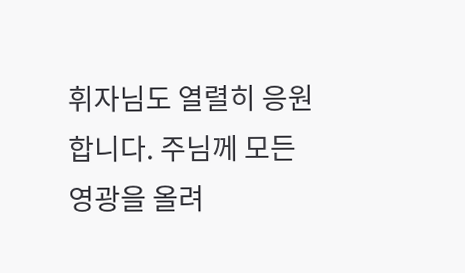휘자님도 열렬히 응원합니다. 주님께 모든 영광을 올려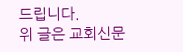드립니다.
위 글은 교회신문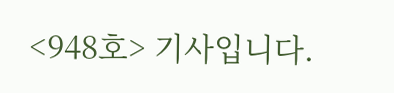<948호> 기사입니다.